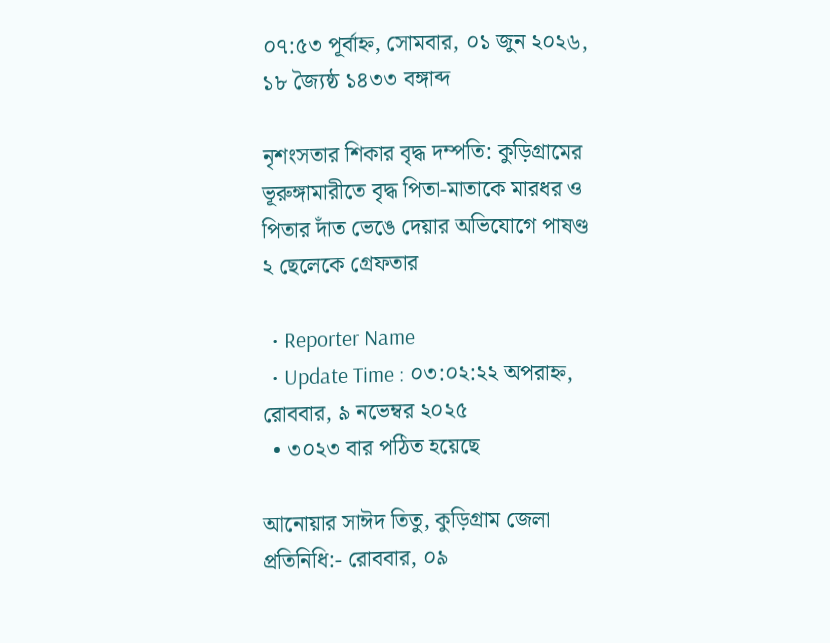০৭:৫৩ পূর্বাহ্ন, সোমবার, ০১ জুন ২০২৬, ১৮ জ্যৈষ্ঠ ১৪৩৩ বঙ্গাব্দ

নৃশংসতার শিকার বৃদ্ধ দম্পতি: কুড়িগ্রামের ভূরুঙ্গামারীতে বৃদ্ধ পিতা-মাতাকে মারধর ও পিতার দাঁত ভেঙে দেয়ার অভিযোগে পাষণ্ড ২ ছেলেকে গ্রেফতার

  • Reporter Name
  • Update Time : ০৩:০২:২২ অপরাহ্ন, রোববার, ৯ নভেম্বর ২০২৫
  • ৩০২৩ বার পঠিত হয়েছে

আনোয়ার সাঈদ তিতু, কুড়িগ্রাম জেলা প্রতিনিধি:- রোববার, ০৯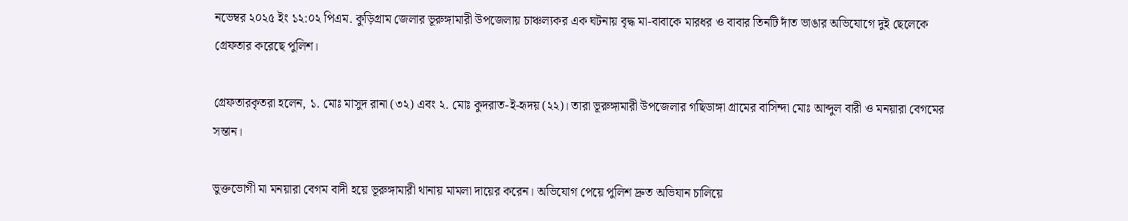নভেম্বর ২০২৫ ইং ১২:০২ পিএম. কুড়িগ্রাম জেলার ভূরুঙ্গামারী উপজেলায় চাঞ্চল্যকর এক ঘটনায় বৃদ্ধ মা-বাবাকে মারধর ও বাবার তিনটি দাঁত ভাঙার অভিযোগে দুই ছেলেকে গ্রেফতার করেছে পুলিশ।

গ্রেফতারকৃতরা হলেন, ১. মোঃ মাসুদ রানা (৩২) এবং ২. মোঃ কুদরাত-ই-হৃদয় (২২)। তারা ভূরুঙ্গামারী উপজেলার গছিডাঙ্গা গ্রামের বাসিন্দা মোঃ আব্দুল বারী ও মনয়ারা বেগমের সন্তান।

ভুক্তভোগী মা মনয়ারা বেগম বাদী হয়ে ভূরুঙ্গামারী থানায় মামলা দায়ের করেন। অভিযোগ পেয়ে পুলিশ দ্রুত অভিযান চালিয়ে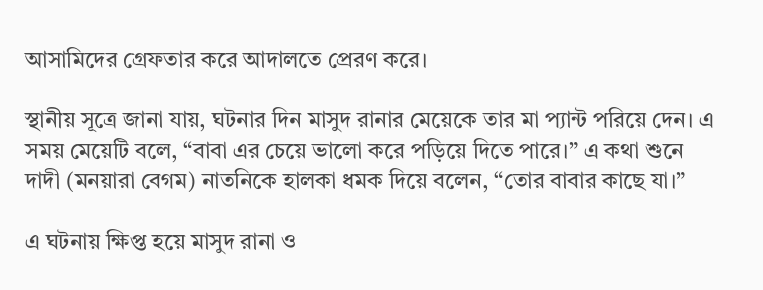আসামিদের গ্রেফতার করে আদালতে প্রেরণ করে।

স্থানীয় সূত্রে জানা যায়, ঘটনার দিন মাসুদ রানার মেয়েকে তার মা প্যান্ট পরিয়ে দেন। এ সময় মেয়েটি বলে, “বাবা এর চেয়ে ভালো করে পড়িয়ে দিতে পারে।” এ কথা শুনে দাদী (মনয়ারা বেগম) নাতনিকে হালকা ধমক দিয়ে বলেন, “তোর বাবার কাছে যা।”

এ ঘটনায় ক্ষিপ্ত হয়ে মাসুদ রানা ও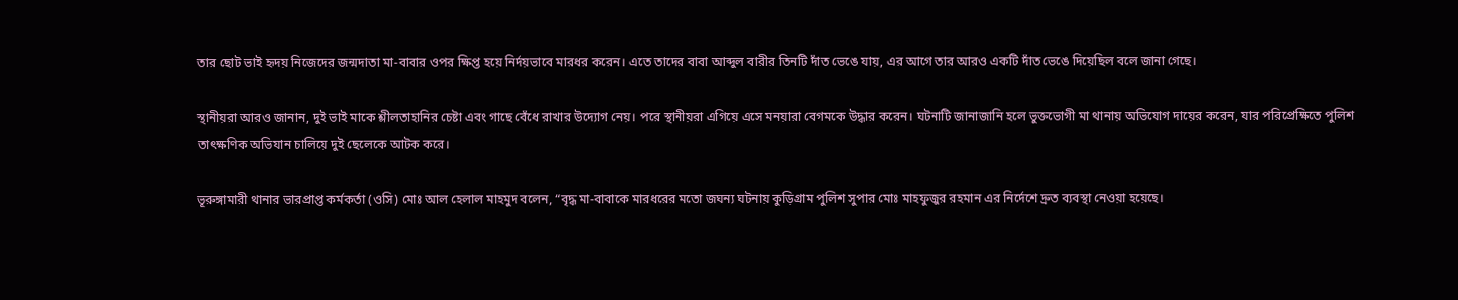তার ছোট ভাই হৃদয় নিজেদের জন্মদাতা মা-বাবার ওপর ক্ষিপ্ত হয়ে নির্দয়ভাবে মারধর করেন। এতে তাদের বাবা আব্দুল বারীর তিনটি দাঁত ভেঙে যায়, এর আগে তার আরও একটি দাঁত ভেঙে দিয়েছিল বলে জানা গেছে।

স্থানীয়রা আরও জানান, দুই ভাই মাকে শ্লীলতাহানির চেষ্টা এবং গাছে বেঁধে রাখার উদ্যোগ নেয়। পরে স্থানীয়রা এগিয়ে এসে মনয়ারা বেগমকে উদ্ধার করেন। ঘটনাটি জানাজানি হলে ভুক্তভোগী মা থানায় অভিযোগ দায়ের করেন, যার পরিপ্রেক্ষিতে পুলিশ তাৎক্ষণিক অভিযান চালিয়ে দুই ছেলেকে আটক করে।

ভূরুঙ্গামারী থানার ভারপ্রাপ্ত কর্মকর্তা (ওসি) মোঃ আল হেলাল মাহমুদ বলেন, “বৃদ্ধ মা-বাবাকে মারধরের মতো জঘন্য ঘটনায় কুড়িগ্রাম পুলিশ সুপার মোঃ মাহফুজুর রহমান এর নির্দেশে দ্রুত ব্যবস্থা নেওয়া হয়েছে।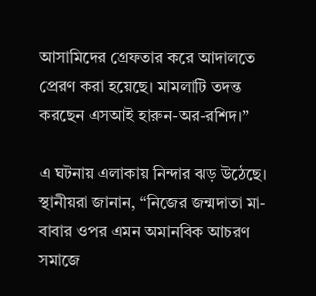আসামিদের গ্রেফতার করে আদালতে প্রেরণ করা হয়েছে। মামলাটি তদন্ত করছেন এসআই হারুন-অর-রশিদ।”

এ ঘটনায় এলাকায় নিন্দার ঝড় উঠেছে। স্থানীয়রা জানান, “নিজের জন্মদাতা মা-বাবার ওপর এমন অমানবিক আচরণ সমাজে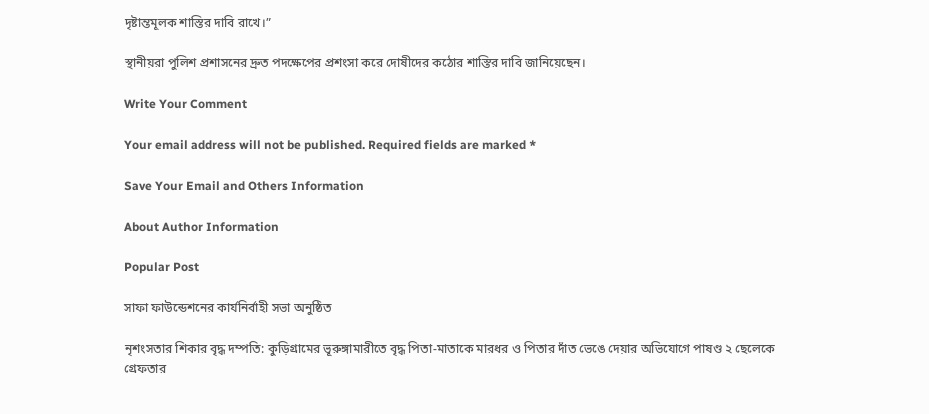দৃষ্টান্তমূলক শাস্তির দাবি রাখে।”

স্থানীয়রা পুলিশ প্রশাসনের দ্রুত পদক্ষেপের প্রশংসা করে দোষীদের কঠোর শাস্তির দাবি জানিয়েছেন।

Write Your Comment

Your email address will not be published. Required fields are marked *

Save Your Email and Others Information

About Author Information

Popular Post

সাফা ফাউন্ডেশনের কার্যনির্বাহী সভা অনুষ্ঠিত

নৃশংসতার শিকার বৃদ্ধ দম্পতি: কুড়িগ্রামের ভূরুঙ্গামারীতে বৃদ্ধ পিতা-মাতাকে মারধর ও পিতার দাঁত ভেঙে দেয়ার অভিযোগে পাষণ্ড ২ ছেলেকে গ্রেফতার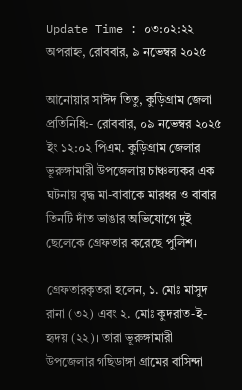Update Time : ০৩:০২:২২ অপরাহ্ন, রোববার, ৯ নভেম্বর ২০২৫

আনোয়ার সাঈদ তিতু, কুড়িগ্রাম জেলা প্রতিনিধি:- রোববার, ০৯ নভেম্বর ২০২৫ ইং ১২:০২ পিএম. কুড়িগ্রাম জেলার ভূরুঙ্গামারী উপজেলায় চাঞ্চল্যকর এক ঘটনায় বৃদ্ধ মা-বাবাকে মারধর ও বাবার তিনটি দাঁত ভাঙার অভিযোগে দুই ছেলেকে গ্রেফতার করেছে পুলিশ।

গ্রেফতারকৃতরা হলেন, ১. মোঃ মাসুদ রানা (৩২) এবং ২. মোঃ কুদরাত-ই-হৃদয় (২২)। তারা ভূরুঙ্গামারী উপজেলার গছিডাঙ্গা গ্রামের বাসিন্দা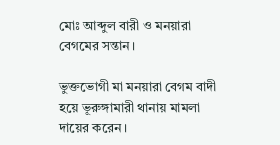মোঃ আব্দুল বারী ও মনয়ারা বেগমের সন্তান।

ভুক্তভোগী মা মনয়ারা বেগম বাদী হয়ে ভূরুঙ্গামারী থানায় মামলা দায়ের করেন।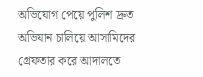অভিযোগ পেয়ে পুলিশ দ্রুত অভিযান চালিয়ে আসামিদের গ্রেফতার করে আদালতে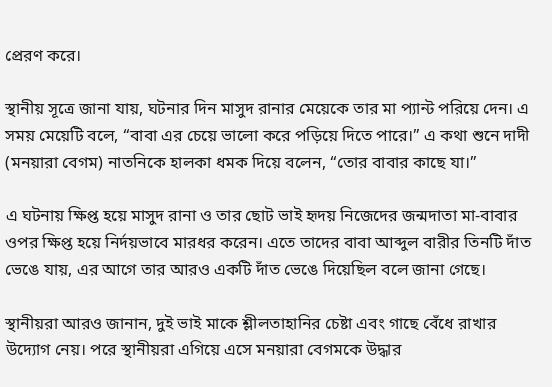প্রেরণ করে।

স্থানীয় সূত্রে জানা যায়, ঘটনার দিন মাসুদ রানার মেয়েকে তার মা প্যান্ট পরিয়ে দেন। এ সময় মেয়েটি বলে, “বাবা এর চেয়ে ভালো করে পড়িয়ে দিতে পারে।” এ কথা শুনে দাদী (মনয়ারা বেগম) নাতনিকে হালকা ধমক দিয়ে বলেন, “তোর বাবার কাছে যা।”

এ ঘটনায় ক্ষিপ্ত হয়ে মাসুদ রানা ও তার ছোট ভাই হৃদয় নিজেদের জন্মদাতা মা-বাবার ওপর ক্ষিপ্ত হয়ে নির্দয়ভাবে মারধর করেন। এতে তাদের বাবা আব্দুল বারীর তিনটি দাঁত ভেঙে যায়, এর আগে তার আরও একটি দাঁত ভেঙে দিয়েছিল বলে জানা গেছে।

স্থানীয়রা আরও জানান, দুই ভাই মাকে শ্লীলতাহানির চেষ্টা এবং গাছে বেঁধে রাখার উদ্যোগ নেয়। পরে স্থানীয়রা এগিয়ে এসে মনয়ারা বেগমকে উদ্ধার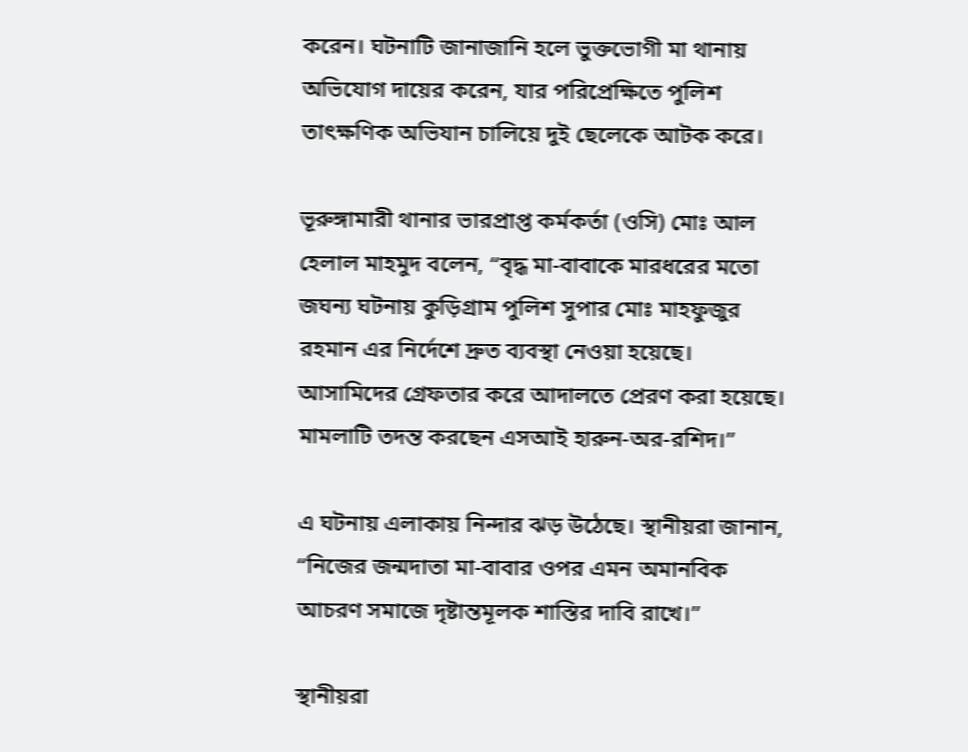করেন। ঘটনাটি জানাজানি হলে ভুক্তভোগী মা থানায় অভিযোগ দায়ের করেন, যার পরিপ্রেক্ষিতে পুলিশ তাৎক্ষণিক অভিযান চালিয়ে দুই ছেলেকে আটক করে।

ভূরুঙ্গামারী থানার ভারপ্রাপ্ত কর্মকর্তা (ওসি) মোঃ আল হেলাল মাহমুদ বলেন, “বৃদ্ধ মা-বাবাকে মারধরের মতো জঘন্য ঘটনায় কুড়িগ্রাম পুলিশ সুপার মোঃ মাহফুজুর রহমান এর নির্দেশে দ্রুত ব্যবস্থা নেওয়া হয়েছে। আসামিদের গ্রেফতার করে আদালতে প্রেরণ করা হয়েছে। মামলাটি তদন্ত করছেন এসআই হারুন-অর-রশিদ।”

এ ঘটনায় এলাকায় নিন্দার ঝড় উঠেছে। স্থানীয়রা জানান, “নিজের জন্মদাতা মা-বাবার ওপর এমন অমানবিক আচরণ সমাজে দৃষ্টান্তমূলক শাস্তির দাবি রাখে।”

স্থানীয়রা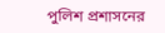পুলিশ প্রশাসনের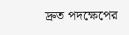দ্রুত পদক্ষেপের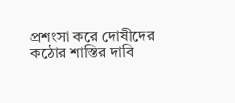প্রশংসা করে দোষীদের কঠোর শাস্তির দাবি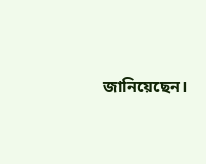জানিয়েছেন।